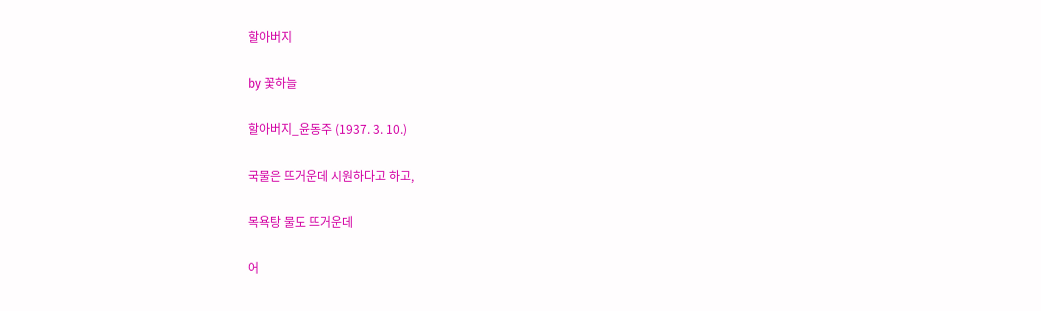할아버지

by 꽃하늘

할아버지_윤동주 (1937. 3. 10.)

국물은 뜨거운데 시원하다고 하고,

목욕탕 물도 뜨거운데

어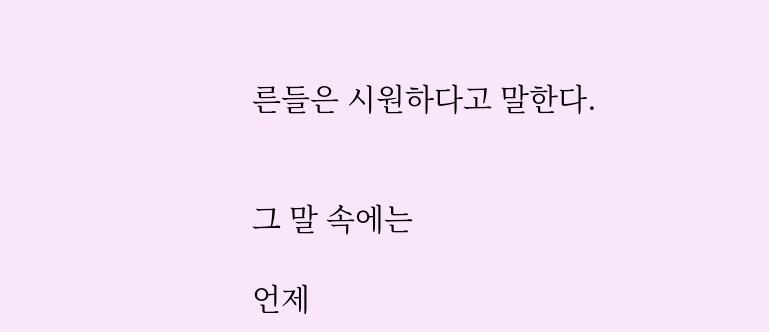른들은 시원하다고 말한다.


그 말 속에는

언제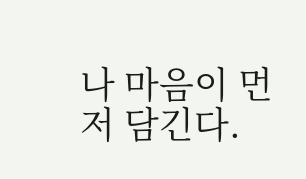나 마음이 먼저 담긴다.